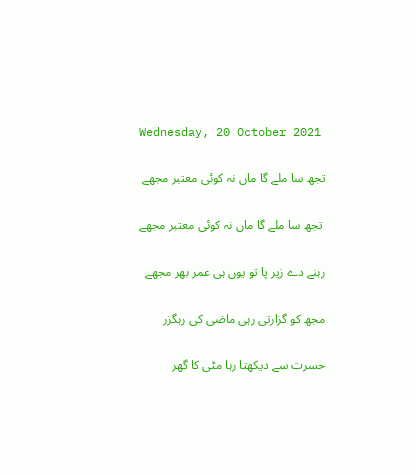Wednesday, 20 October 2021

تجھ سا ملے گا ماں نہ کوئی معتبر مجھے

 تجھ سا ملے گا ماں نہ کوئی معتبر مجھے

رہنے دے زیر پا تو یوں ہی عمر بھر مجھے

مجھ کو گزارتی رہی ماضی کی رہگزر

حسرت سے دیکھتا رہا مٹی کا گھر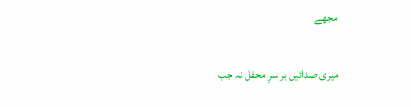مجھے

میری صدائیں بر سرِ محفل نہ جب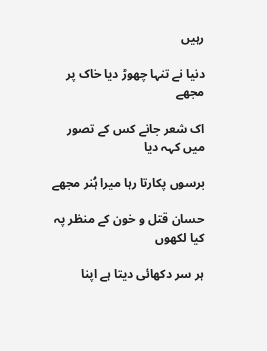رہیں

دنیا نے تنہا چھوڑ دیا خاک پر مجھے

اک شعر جانے کس کے تصور میں کہہ دیا

برسوں پکارتا رہا میرا ہُنر مجھے

حسان قتل و خون کے منظر پہ کیا لکھوں

ہر سر دکھائی دیتا ہے اپنا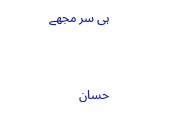ہی سر مجھے


حسان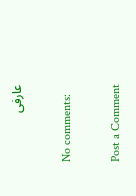عارفی

No comments:

Post a Comment